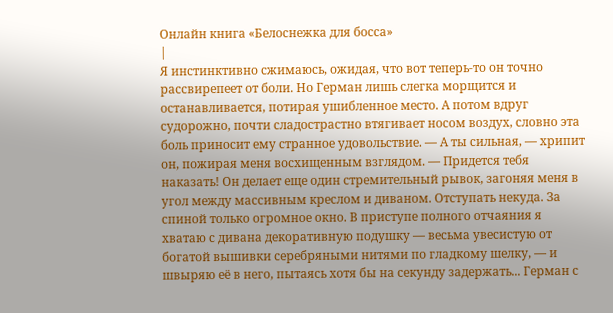Онлайн книга «Белоснежка для босса»
|
Я инстинктивно сжимаюсь, ожидая, что вот теперь-то он точно рассвирепеет от боли. Но Герман лишь слегка морщится и останавливается, потирая ушибленное место. А потом вдруг судорожно, почти сладострастно втягивает носом воздух, словно эта боль приносит ему странное удовольствие. — А ты сильная, — хрипит он, пожирая меня восхищенным взглядом. — Придется тебя наказать! Он делает еще один стремительный рывок, загоняя меня в угол между массивным креслом и диваном. Отступать некуда. За спиной только огромное окно. В приступе полного отчаяния я хватаю с дивана декоративную подушку — весьма увесистую от богатой вышивки серебряными нитями по гладкому шелку, — и швыряю её в него, пытаясь хотя бы на секунду задержать... Герман с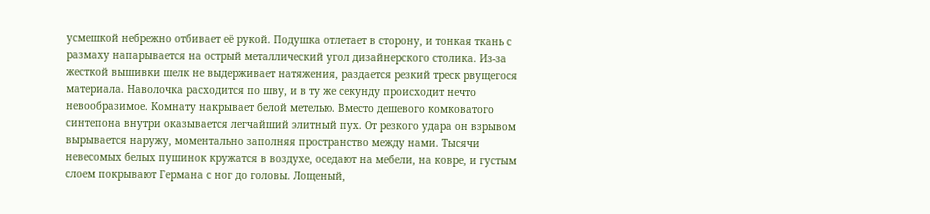усмешкой небрежно отбивает её рукой. Подушка отлетает в сторону, и тонкая ткань с размаху напарывается на острый металлический угол дизайнерского столика. Из-за жесткой вышивки шелк не выдерживает натяжения, раздается резкий треск рвущегося материала. Наволочка расходится по шву, и в ту же секунду происходит нечто невообразимое. Комнату накрывает белой метелью. Вместо дешевого комковатого синтепона внутри оказывается легчайший элитный пух. От резкого удара он взрывом вырывается наружу, моментально заполняя пространство между нами. Тысячи невесомых белых пушинок кружатся в воздухе, оседают на мебели, на ковре, и густым слоем покрывают Германа с ног до головы. Лощеный,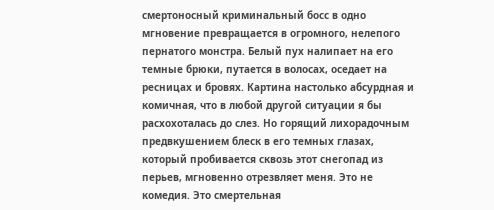смертоносный криминальный босс в одно мгновение превращается в огромного, нелепого пернатого монстра. Белый пух налипает на его темные брюки, путается в волосах, оседает на ресницах и бровях. Картина настолько абсурдная и комичная, что в любой другой ситуации я бы расхохоталась до слез. Но горящий лихорадочным предвкушением блеск в его темных глазах, который пробивается сквозь этот снегопад из перьев, мгновенно отрезвляет меня. Это не комедия. Это смертельная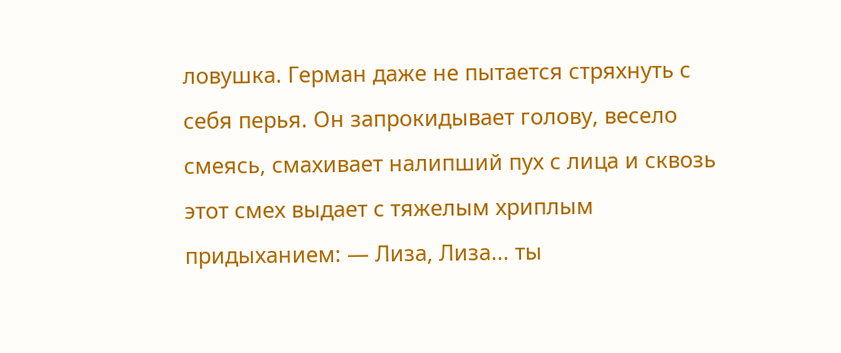ловушка. Герман даже не пытается стряхнуть с себя перья. Он запрокидывает голову, весело смеясь, смахивает налипший пух с лица и сквозь этот смех выдает с тяжелым хриплым придыханием: — Лиза, Лиза... ты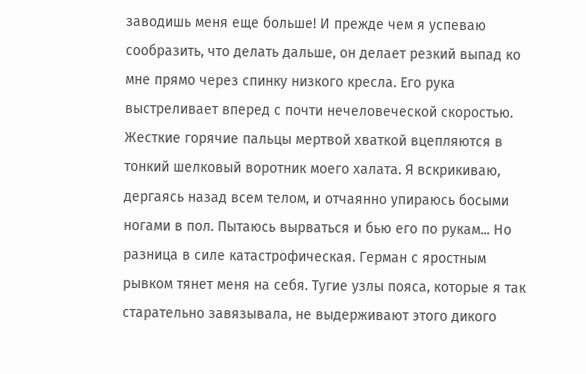заводишь меня еще больше! И прежде чем я успеваю сообразить, что делать дальше, он делает резкий выпад ко мне прямо через спинку низкого кресла. Его рука выстреливает вперед с почти нечеловеческой скоростью. Жесткие горячие пальцы мертвой хваткой вцепляются в тонкий шелковый воротник моего халата. Я вскрикиваю, дергаясь назад всем телом, и отчаянно упираюсь босыми ногами в пол. Пытаюсь вырваться и бью его по рукам... Но разница в силе катастрофическая. Герман с яростным рывком тянет меня на себя. Тугие узлы пояса, которые я так старательно завязывала, не выдерживают этого дикого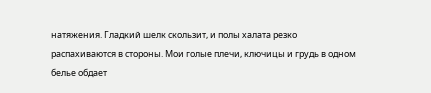натяжения. Гладкий шелк скользит, и полы халата резко распахиваются в стороны. Мои голые плечи, ключицы и грудь в одном белье обдает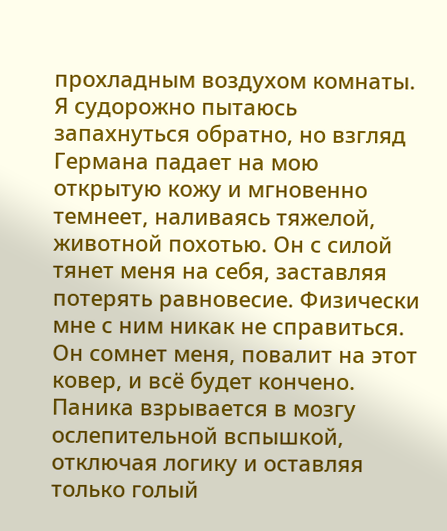прохладным воздухом комнаты. Я судорожно пытаюсь запахнуться обратно, но взгляд Германа падает на мою открытую кожу и мгновенно темнеет, наливаясь тяжелой, животной похотью. Он с силой тянет меня на себя, заставляя потерять равновесие. Физически мне с ним никак не справиться. Он сомнет меня, повалит на этот ковер, и всё будет кончено. Паника взрывается в мозгу ослепительной вспышкой, отключая логику и оставляя только голый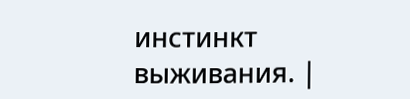инстинкт выживания. |